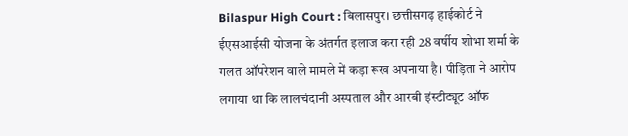Bilaspur High Court : बिलासपुर। छत्तीसगढ़ हाईकोर्ट ने ईएसआईसी योजना के अंतर्गत इलाज करा रही 28 वर्षीय शोभा शर्मा के गलत ऑपरेशन वाले मामले में कड़ा रूख अपनाया है। पीड़िता ने आरोप लगाया था कि लालचंदानी अस्पताल और आरबी इंस्टीट्यूट ऑफ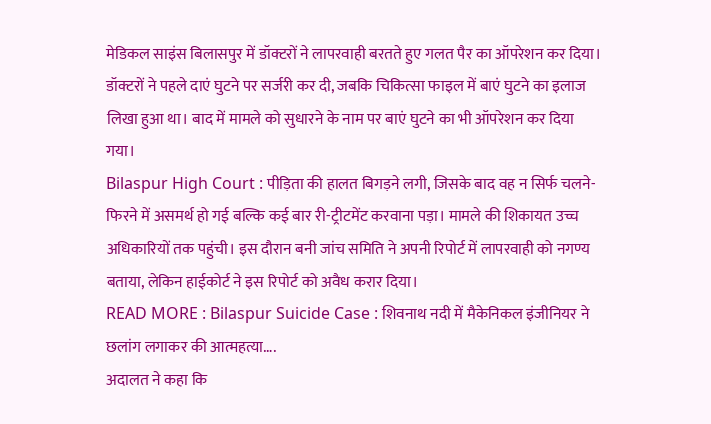मेडिकल साइंस बिलासपुर में डॉक्टरों ने लापरवाही बरतते हुए गलत पैर का ऑपरेशन कर दिया। डॉक्टरों ने पहले दाएं घुटने पर सर्जरी कर दी, जबकि चिकित्सा फाइल में बाएं घुटने का इलाज लिखा हुआ था। बाद में मामले को सुधारने के नाम पर बाएं घुटने का भी ऑपरेशन कर दिया गया।
Bilaspur High Court : पीड़िता की हालत बिगड़ने लगी, जिसके बाद वह न सिर्फ चलने-फिरने में असमर्थ हो गई बल्कि कई बार री-ट्रीटमेंट करवाना पड़ा। मामले की शिकायत उच्च अधिकारियों तक पहुंची। इस दौरान बनी जांच समिति ने अपनी रिपोर्ट में लापरवाही को नगण्य बताया, लेकिन हाईकोर्ट ने इस रिपोर्ट को अवैध करार दिया।
READ MORE : Bilaspur Suicide Case : शिवनाथ नदी में मैकेनिकल इंजीनियर ने छलांग लगाकर की आत्महत्या….
अदालत ने कहा कि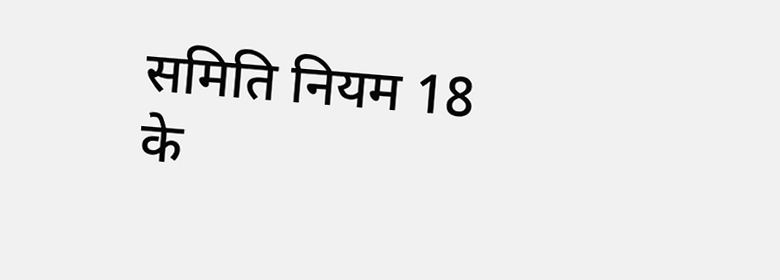समिति नियम 18 के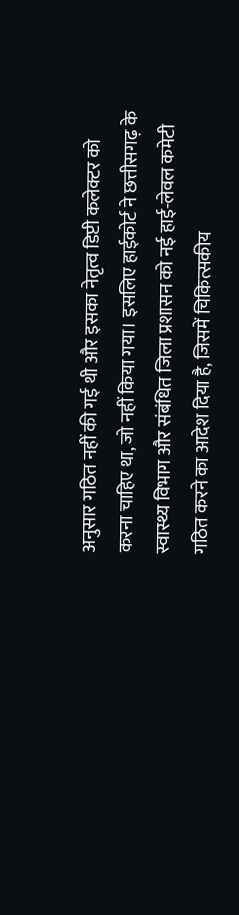अनुसार गठित नहीं की गई थी और इसका नेतृत्व डिप्टी कलेक्टर को करना चाहिए था, जो नहीं किया गया। इसलिए हाईकोर्ट ने छत्तीसगढ़ के स्वास्थ्य विभाग और संबंधित जिला प्रशासन को नई हाई-लेवल कमेटी गठित करने का आदेश दिया है, जिसमें चिकित्सकीय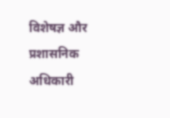विशेषज्ञ और प्रशासनिक अधिकारी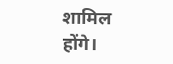शामिल होंगे।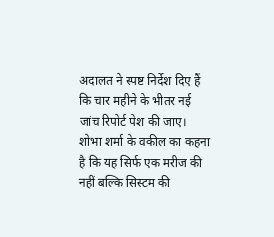अदालत ने स्पष्ट निर्देश दिए हैं कि चार महीने के भीतर नई जांच रिपोर्ट पेश की जाए।
शोभा शर्मा के वकील का कहना है कि यह सिर्फ एक मरीज की नहीं बल्कि सिस्टम की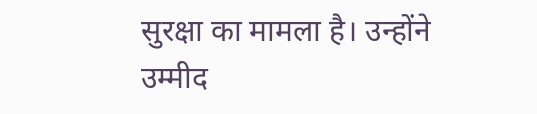सुरक्षा का मामला है। उन्होंने उम्मीद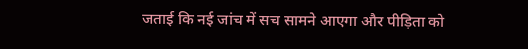जताई कि नई जांच में सच सामने आएगा और पीड़िता को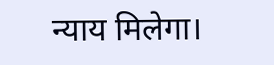न्याय मिलेगा।